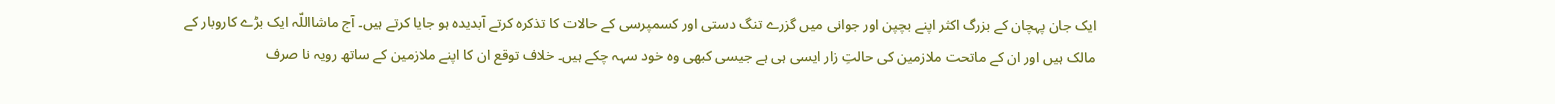ایک جان پہچان کے بزرگ اکثر اپنے بچپن اور جوانی میں گزرے تنگ دستی اور کسمپرسی کے حالات کا تذکرہ کرتے آبدیدہ ہو جایا کرتے ہیں۔ آج ماشااللّہ ایک بڑے کاروبار کے مالک ہیں اور ان کے ماتحت ملازمین کی حالتِ زار ایسی ہی ہے جیسی کبھی وہ خود سہہ چکے ہیں۔ خلاف توقع ان کا اپنے ملازمین کے ساتھ رویہ نا صرف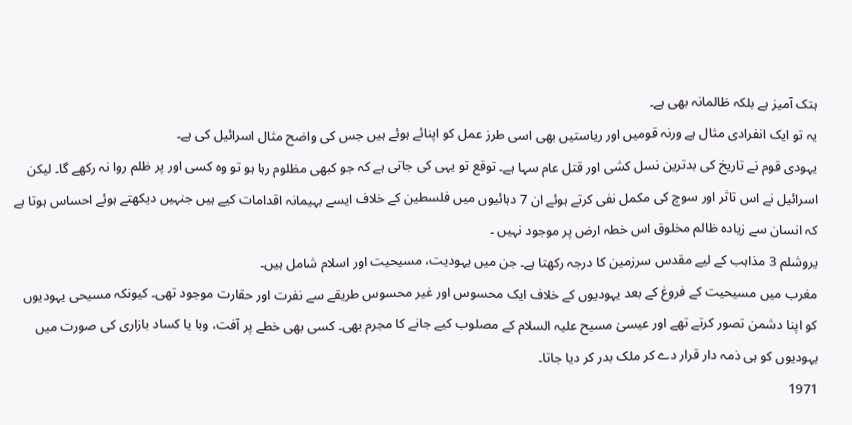ہتک آمیز ہے بلکہ ظالمانہ بھی ہے۔
یہ تو ایک انفرادی مثال ہے ورنہ قومیں اور ریاستیں بھی اسی طرز عمل کو اپنائے ہوئے ہیں جس کی واضح مثال اسرائیل کی ہے۔
یہودی قوم نے تاریخ کی بدترین نسل کشی اور قتل عام سہا ہے۔ توقع تو یہی کی جاتی ہے کہ جو کبھی مظلوم رہا ہو تو وہ کسی اور پر ظلم روا نہ رکھے گا۔ لیکن اسرائیل نے اس تاثر اور سوچ کی مکمل نفی کرتے ہوئے ان 7 دہائیوں میں فلسطین کے خلاف ایسے بہیمانہ اقدامات کیے ہیں جنہیں دیکھتے ہوئے احساس ہوتا ہے کہ انسان سے زیادہ ظالم مخلوق اس خطہ ارض پر موجود نہیں ۔
یروشلم 3 مذاہب کے لیے مقدس سرزمین کا درجہ رکھتا ہے۔ جن میں یہودیت، مسیحیت اور اسلام شامل ہیں۔
مغرب میں مسیحیت کے فروغ کے بعد یہودیوں کے خلاف ایک محسوس اور غیر محسوس طریقے سے نفرت اور حقارت موجود تھی۔ کیونکہ مسیحی یہودیوں کو اپنا دشمن تصور کرتے تھے اور عیسیٰ مسیح علیہ السلام کے مصلوب کیے جانے کا مجرم بھی۔ کسی بھی خطے پر آفت، وبا یا کساد بازاری کی صورت میں یہودیوں کو ہی ذمہ دار قرار دے کر ملک بدر کر دیا جاتا۔
1971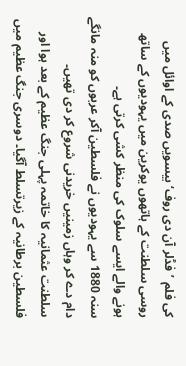کی فلم ’فڈلر آن دی روف‘ بیسویں صدی کے اوائل میں روسی سلطنت کے ہاتھوں یوکرین میں یہودیوں کے ساتھ ہونے والے ایسے سلوک کی منظر کشی کرتی ہے۔
سنہ 1880 سے یہودیوں نے فلسطین آکر عربوں کو منہ مانگے دام دے کر وہاں زمینیں خریدنی شروع کر دی تھیں۔
سلطنت عثمانیہ کا خاتمہ پہلی جنگ عظیم کے بعد ہوا اور فلسطین برطانیہ کے زیرتسلط آگیا۔ دوسری جنگ عظیم میں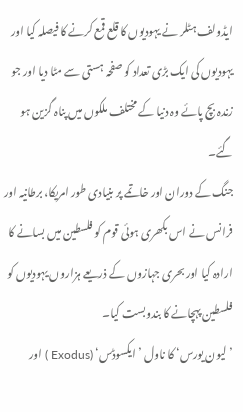ایڈولف ہٹلر نے یہودیوں کا قلع قمع کرنے کا فیصلہ کیا اور یہودیوں کی ایک بڑی تعداد کو صفحہ ہستی سے مٹا دیا اور جو زندہ بچ پائے وہ دنیا کے مختلف ملکوں میں پناہ گزین ہو گئے۔
جنگ کے دوران اور خاتمے پر بنیادی طور امریکا، برطانیہ اور فرانس نے اس بکھری ہوئی قوم کو فلسطین میں بسانے کا ارادہ کیا اور بحری جہازوں کے ذریعے ہزاروں یہودیوں کو فلسطین پہچانے کا بندوبست کیا۔
’لیون یورس‘ کا ناول ’ایکسوڈس‘ (Exodus ) اور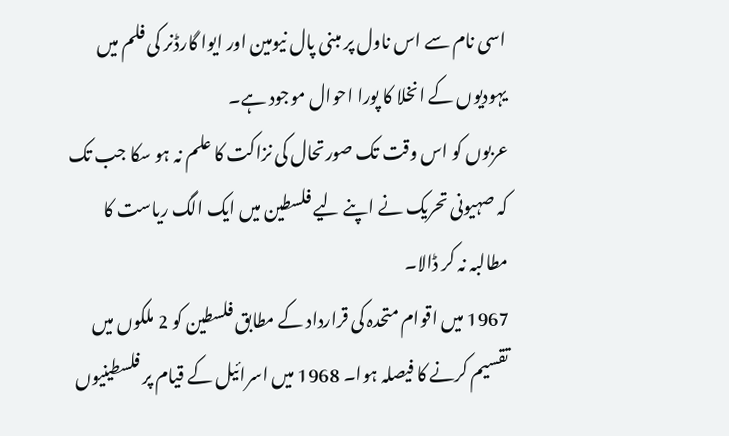اسی نام سے اس ناول پر مبنی پال نیومین اور ایوا گارڈنر کی فلم میں یہودیوں کے انخلا کا پورا احوال موجود ہے۔
عربوں کو اس وقت تک صورتحال کی نزاکت کا علم نہ ہو سکا جب تک کہ صہیونی تحریک نے اپنے لیے فلسطین میں ایک الگ ریاست کا مطالبہ نہ کر ڈالا۔
1967 میں اقوام متحدہ کی قرارداد کے مطابق فلسطین کو 2 ملکوں میں تقسیم کرنے کا فیصلہ ہوا۔ 1968 میں اسرائیل کے قیام پر فلسطینیوں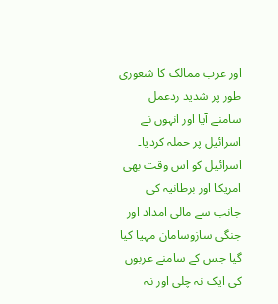اور عرب ممالک کا شعوری طور پر شدید ردعمل سامنے آیا اور انہوں نے اسرائیل پر حملہ کردیا۔ اسرائیل کو اس وقت بھی امریکا اور برطانیہ کی جانب سے مالی امداد اور جنگی سازوسامان مہیا کیا گیا جس کے سامنے عربوں کی ایک نہ چلی اور نہ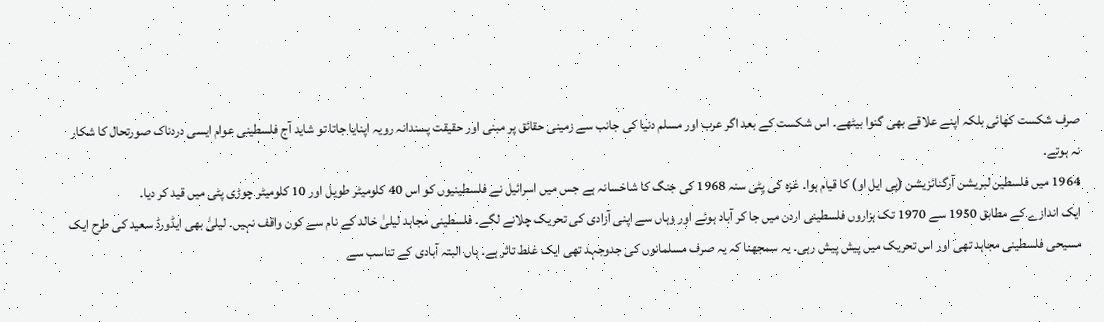صرف شکست کھائی بلکہ اپنے علاقے بھی گنوا بیٹھے۔ اس شکست کے بعد اگر عرب اور مسلم دنیا کی جانب سے زمینی حقائق پر مبنی اور حقیقت پسندانہ رویہ اپنایا جاتا تو شاید آج فلسطینی عوام ایسی دردناک صورتحال کا شکار نہ ہوتے۔
1964 میں فلسطین لبریشن آرگنائزیشن (پی ایل او) کا قیام ہوا۔ غزہ کی پٹی سنہ 1968 کی جنگ کا شاخسانہ ہے جس میں اسرائیل نے فلسطینیوں کو اس 40 کلومیٹر طویل اور 10 کلومیٹر چوڑی پٹی میں قید کر دیا۔
ایک اندازے کے مطابق 1950 سے 1970 تک ہزاروں فلسطینی اردن میں جا کر آباد ہوئے اور وہاں سے اپنی آزادی کی تحریک چلانے لگے۔ فلسطینی مجاہد لیلیٰ خالد کے نام سے کون واقف نہیں۔ لیلیٰ بھی ایڈورڈ سعید کی طرح ایک مسیحی فلسطینی مجاہد تھی اور اس تحریک میں پیش پیش رہی۔ یہ سمجھنا کہ یہ صرف مسلمانوں کی جدوجہد تھی ایک غلط تاثر ہے۔ ہاں البتہ آبادی کے تناسب سے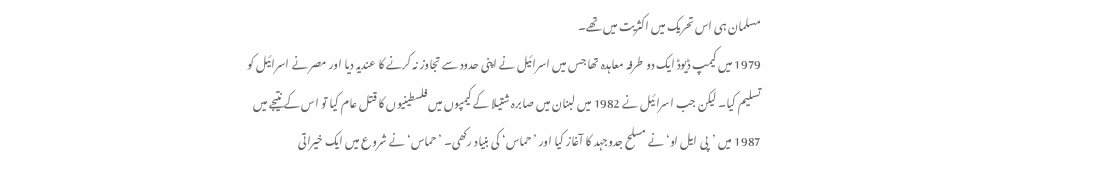مسلمان ہی اس تحریک میں اکثریت میں تھے۔
1979 میں کیمپ ڈیوڈ ایک دو طرفہ معاہدہ تھا جس میں اسرائیل نے اپنی حدود سے تجاوز نہ کرنے کا عندیہ دیا اور مصر نے اسرائیل کو تسلیم کیا۔ لیکن جب اسرائیل نے 1982 میں لبنان میں صابرہ شتیلا کے کیمپوں میں فلسطینیوں کا قتل عام کیا تو اس کے نتیجے میں 1987 میں ’پی ایل او‘ نے مسلح جدوجہد کا آغاز کیا اور ’حماس‘ کی بنیاد رکھی۔ ’حماس‘ نے شروع میں ایک خیراتی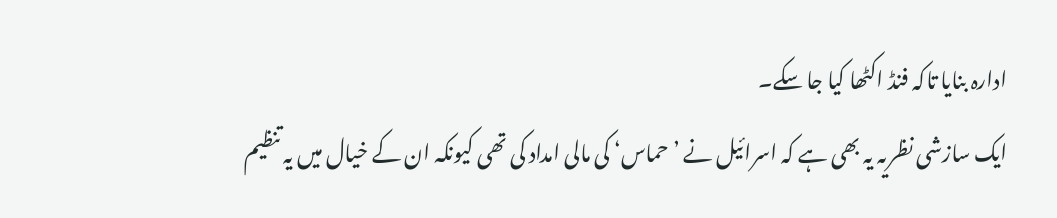ادارہ بنایا تاکہ فنڈ اکٹھا کیا جا سکے۔
ایک سازشی نظریہ یہ بھی ہے کہ اسرائیل نے ’حماس‘ کی مالی امداد کی تھی کیونکہ ان کے خیال میں یہ تنظیم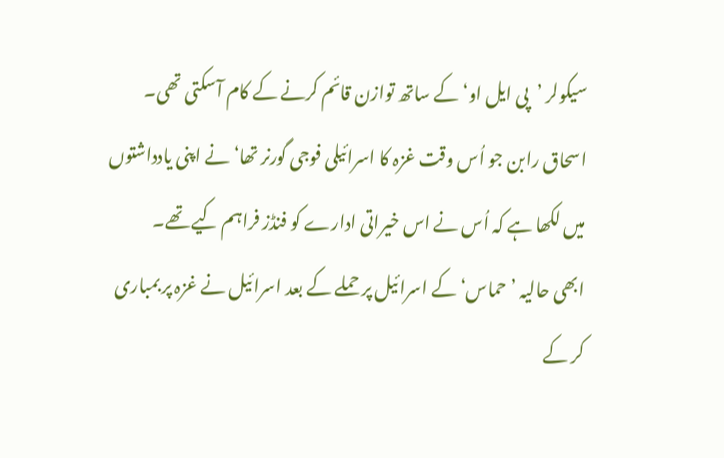سیکولر ’پی ایل او‘ کے ساتھ توازن قائم کرنے کے کام آسکتی تھی۔ اسحاق رابن جو اُس وقت غزہ کا اسرائیلی فوجی گورنر تھا‘ نے اپنی یادداشتوں میں لکھا ہے کہ اُس نے اس خیراتی ادارے کو فنڈز فراہم کیے تھے۔
ابھی حالیہ ’حماس‘ کے اسرائیل پر حملے کے بعد اسرائیل نے غزہ پر بمباری کر کے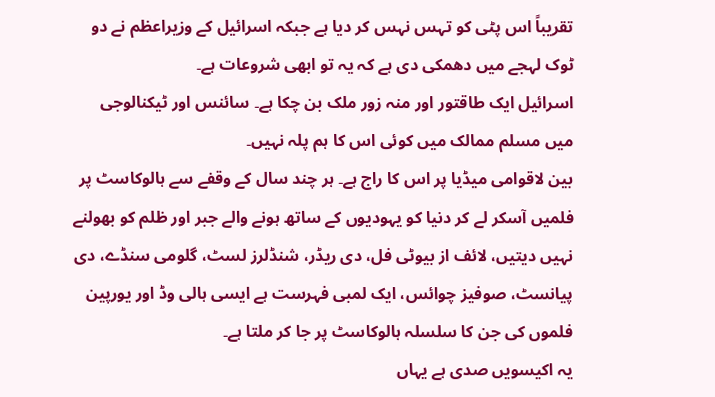تقریباً اس پٹی کو تہس نہس کر دیا ہے جبکہ اسرائیل کے وزیراعظم نے دو ٹوک لہجے میں دھمکی دی ہے کہ یہ تو ابھی شروعات ہے۔
اسرائیل ایک طاقتور اور منہ زور ملک بن چکا ہے۔ سائنس اور ٹیکنالوجی میں مسلم ممالک میں کوئی اس کا ہم پلہ نہیں۔
بین لاقوامی میڈیا پر اس کا راج ہے۔ ہر چند سال کے وقفے سے ہالوکاسٹ پر فلمیں آسکر لے کر دنیا کو یہودیوں کے ساتھ ہونے والے جبر اور ظلم کو بھولنے نہیں دیتیں، لائف از بیوٹی فل، دی ریڈر، شنڈلرز لسٹ، گلومی سنڈے، دی پیانسٹ، صوفیز چوائس، ایک لمبی فہرست ہے ایسی ہالی وڈ اور یورپین فلموں کی جن کا سلسلہ ہالوکاسٹ پر جا کر ملتا ہے۔
یہ اکیسویں صدی ہے یہاں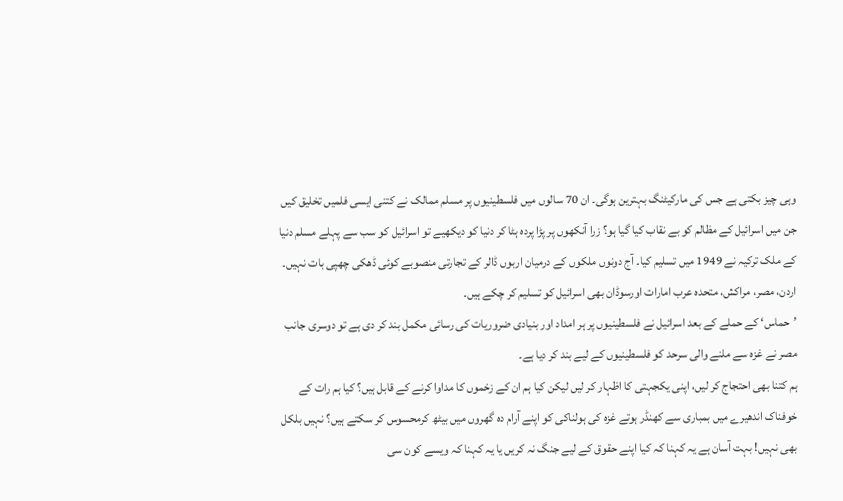وہی چیز بکتی ہے جس کی مارکیٹنگ بہترین ہوگی۔ ان 70 سالوں میں فلسطینیوں پر مسلم ممالک نے کتنی ایسی فلمیں تخلیق کیں جن میں اسرائیل کے مظالم کو بے نقاب کیا گیا ہو؟ زرا آنکھوں پر پڑا پردہ ہٹا کر دنیا کو دیکھیے تو اسرائیل کو سب سے پہلے مسلم دنیا کے ملک ترکیہ نے 1949 میں تسلیم کیا۔ آج دونوں ملکوں کے درمیان اربوں ڈالر کے تجارتی منصوبے کوئی ڈھکی چھپی بات نہیں۔ اردن، مصر، مراکش، متحدہ عرب امارات اورسوڈان بھی اسرائیل کو تسلیم کر چکے ہیں۔
’حماس‘ کے حملے کے بعد اسرائیل نے فلسطینیوں پر ہر امداد اور بنیادی ضروریات کی رسائی مکمل بند کر دی ہے تو دوسری جانب مصر نے غزہ سے ملنے والی سرحد کو فلسطینیوں کے لیے بند کر دیا ہے۔
ہم کتنا بھی احتجاج کر لیں، اپنی یکجہتی کا اظہار کر لیں لیکن کیا ہم ان کے زخموں کا مداوا کرنے کے قابل ہیں؟ کیا ہم رات کے خوفناک اندھیرے میں بمباری سے کھنڈر ہوتے غزہ کی ہولناکی کو اپنے آرام دہ گھروں میں بیٹھ کرمحسوس کر سکتے ہیں؟ نہیں بلکل بھی نہیں! بہت آسان ہے یہ کہنا کہ کیا اپنے حقوق کے لیے جنگ نہ کریں یا یہ کہنا کہ ویسے کون سی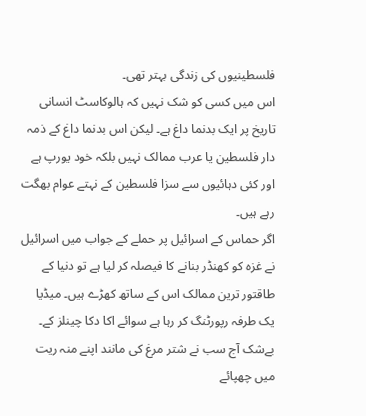فلسطینیوں کی زندگی بہتر تھی۔
اس میں کسی کو شک نہیں کہ ہالوکاسٹ انسانی تاریخ پر ایک بدنما داغ ہے۔ لیکن اس بدنما داغ کے ذمہ دار فلسطین یا عرب ممالک نہیں بلکہ خود یورپ ہے اور کئی دہائیوں سے سزا فلسطین کے نہتے عوام بھگت رہے ہیں۔
اگر حماس کے اسرائیل پر حملے کے جواب میں اسرائیل نے غزہ کو کھنڈر بنانے کا فیصلہ کر لیا ہے تو دنیا کے طاقتور ترین ممالک اس کے ساتھ کھڑے ہیں۔ میڈیا یک طرفہ رپورٹنگ کر رہا ہے سوائے اکا دکا چینلز کے۔
بےشک آج سب نے شتر مرغ کی مانند اپنے منہ ریت میں چھپائے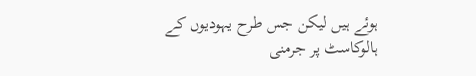ہوئے ہیں لیکن جس طرح یہودیوں کے ہالوکاسٹ پر جرمنی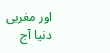اور مغربی دنیا آج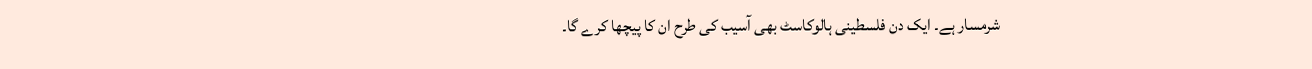شرمسار ہے۔ ایک دن فلسطینی ہالوکاسٹ بھی آسیب کی طرح ان کا پیچھا کرے گا۔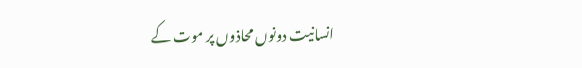انسانیت دونوں محاذوں پر موت کے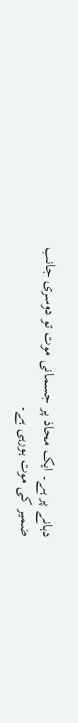دہانے پر ہے۔ ایک محاذ پر جسمانی موت تو دوسری جانب ضمیر کی موت ہورہی ہے۔